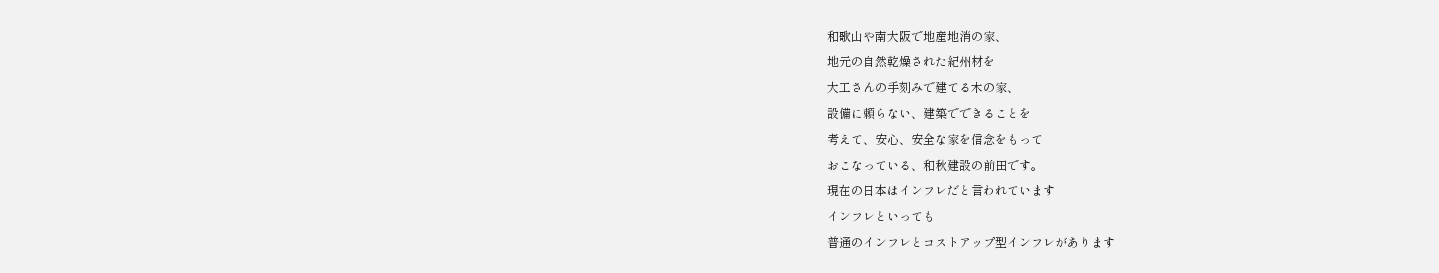和歌山や南大阪で地産地消の家、
地元の自然乾燥された紀州材を
大工さんの手刻みで建てる木の家、
設備に頼らない、建築でできることを
考えて、安心、安全な家を信念をもって
おこなっている、和秋建設の前田です。
現在の日本はインフレだと言われています
インフレといっても
普通のインフレとコストアップ型インフレがあります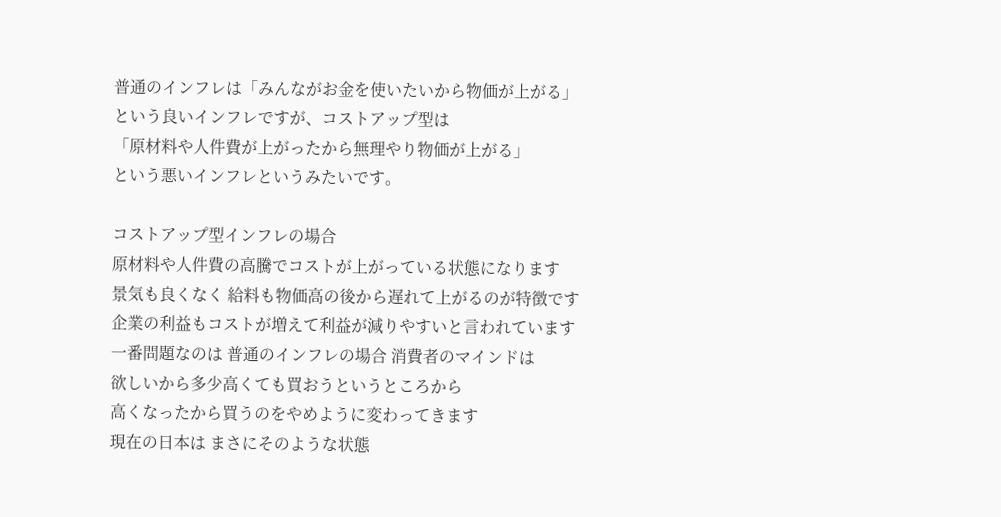普通のインフレは「みんながお金を使いたいから物価が上がる」
という良いインフレですが、コストアップ型は
「原材料や人件費が上がったから無理やり物価が上がる」
という悪いインフレというみたいです。

コストアップ型インフレの場合
原材料や人件費の高騰でコストが上がっている状態になります
景気も良くなく 給料も物価高の後から遅れて上がるのが特徴です
企業の利益もコストが増えて利益が減りやすいと言われています
一番問題なのは 普通のインフレの場合 消費者のマインドは
欲しいから多少高くても買おうというところから
高くなったから買うのをやめように変わってきます
現在の日本は まさにそのような状態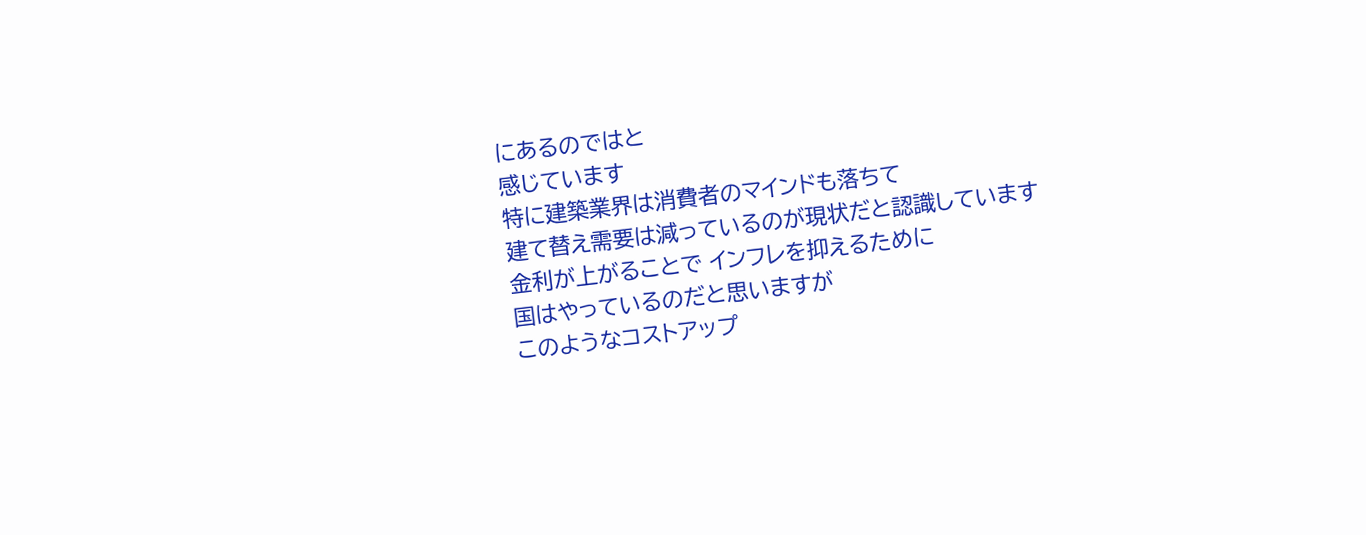にあるのではと
感じています
特に建築業界は消費者のマインドも落ちて
建て替え需要は減っているのが現状だと認識しています
金利が上がることで インフレを抑えるために
国はやっているのだと思いますが
このようなコストアップ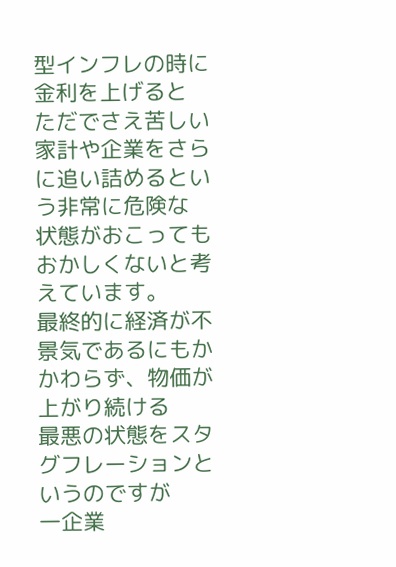型インフレの時に金利を上げると
ただでさえ苦しい家計や企業をさらに追い詰めるという非常に危険な
状態がおこってもおかしくないと考えています。
最終的に経済が不景気であるにもかかわらず、物価が上がり続ける
最悪の状態をスタグフレーションというのですが
一企業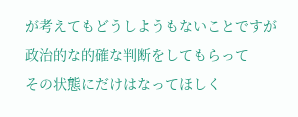が考えてもどうしようもないことですが
政治的な的確な判断をしてもらって
その状態にだけはなってほしく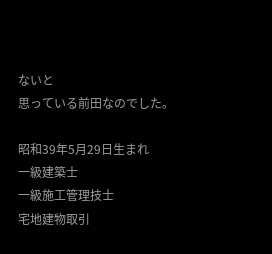ないと
思っている前田なのでした。

昭和39年5月29日生まれ
一級建築士
一級施工管理技士
宅地建物取引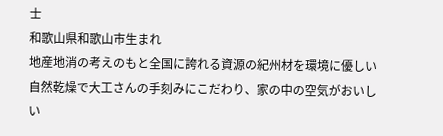士
和歌山県和歌山市生まれ
地産地消の考えのもと全国に誇れる資源の紀州材を環境に優しい自然乾燥で大工さんの手刻みにこだわり、家の中の空気がおいしい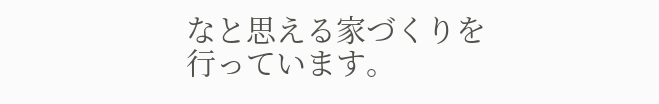なと思える家づくりを行っています。